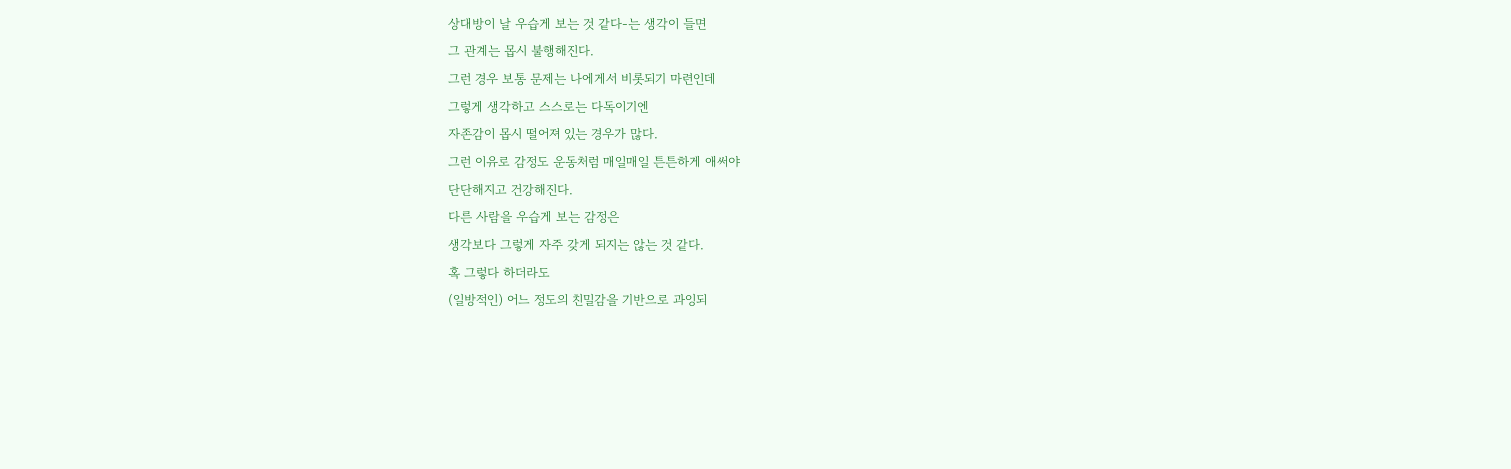상대방이 날 우습게 보는 것 같다-는 생각이 들면
그 관계는 몹시 불행해진다.
그런 경우 보통 문제는 나에게서 비롯되기 마련인데
그렇게 생각하고 스스로는 다독이기엔
자존감이 몹시 떨어져 있는 경우가 많다.
그런 이유로 감정도 운동처럼 매일매일 튼튼하게 애써야
단단해지고 건강해진다.
다른 사람을 우습게 보는 감정은
생각보다 그렇게 자주 갖게 되지는 않는 것 같다.
혹 그렇다 하더라도
(일방적인) 어느 정도의 친밀감을 기반으로 과잉되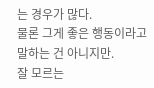는 경우가 많다.
물론 그게 좋은 행동이라고 말하는 건 아니지만.
잘 모르는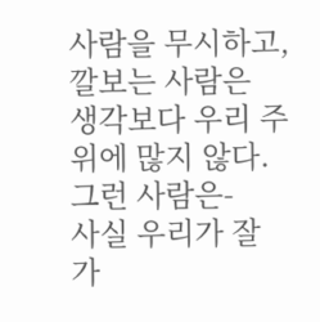사람을 무시하고, 깔보는 사람은
생각보다 우리 주위에 많지 않다.
그런 사람은-
사실 우리가 잘 가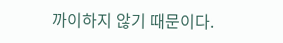까이하지 않기 때문이다.